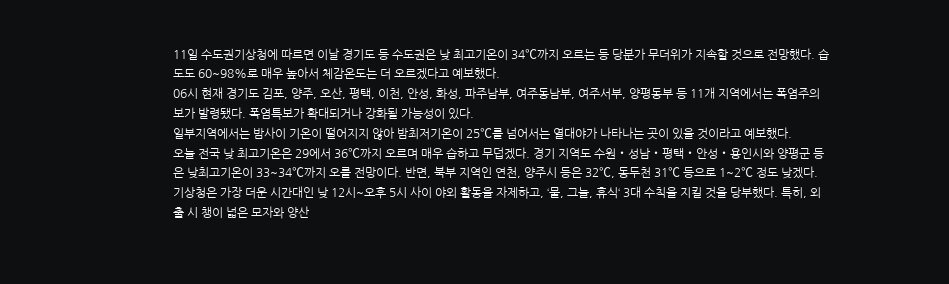11일 수도권기상청에 따르면 이날 경기도 등 수도권은 낮 최고기온이 34℃까지 오르는 등 당분가 무더위가 지속할 것으로 전망했다. 습도도 60~98%로 매우 높아서 체감온도는 더 오르겠다고 예보했다.
06시 현재 경기도 김포, 양주, 오산, 평택, 이천, 안성, 화성, 파주남부, 여주동남부, 여주서부, 양평동부 등 11개 지역에서는 폭염주의보가 발령됐다. 폭염특보가 확대되거나 강화될 가능성이 있다.
일부지역에서는 밤사이 기온이 떨어지지 않아 밤최저기온이 25℃를 넘어서는 열대야가 나타나는 곳이 있을 것이라고 예보했다.
오늘 전국 낮 최고기온은 29에서 36℃까지 오르며 매우 습하고 무덥겠다. 경기 지역도 수원‧성남‧평택‧안성‧용인시와 양평군 등은 낮최고기온이 33~34℃까지 오를 전망이다. 반면, 북부 지역인 연천, 양주시 등은 32℃, 동두천 31℃ 등으로 1~2℃ 정도 낮겠다.
기상청은 가장 더운 시간대인 낮 12시~오후 5시 사이 야외 활동을 자제하고, ‘물, 그늘, 휴식‘ 3대 수칙을 지킬 것을 당부했다. 특히, 외출 시 챙이 넓은 모자와 양산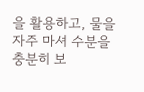을 활용하고, 물을 자주 마셔 수분을 충분히 보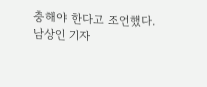충해야 한다고 조언했다.
남상인 기자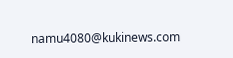namu4080@kukinews.com